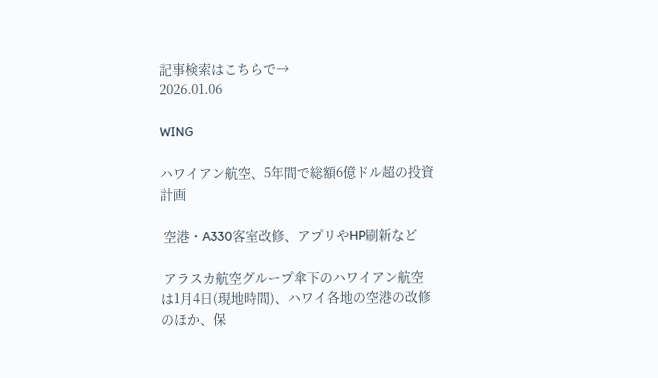記事検索はこちらで→
2026.01.06

WING

ハワイアン航空、5年間で総額6億ドル超の投資計画

 空港・A330客室改修、アプリやHP刷新など

 アラスカ航空グループ傘下のハワイアン航空は1月4日(現地時間)、ハワイ各地の空港の改修のほか、保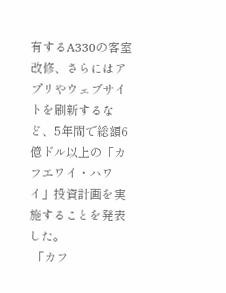有するA330の客室改修、さらにはアプリやウェブサイトを刷新するなど、5年間で総額6億ドル以上の「カフエワイ・ハワイ」投資計画を実施することを発表した。
 「カフ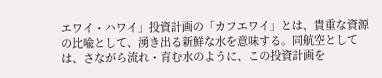エワイ・ハワイ」投資計画の「カフエワイ」とは、貴重な資源の比喩として、湧き出る新鮮な水を意味する。同航空としては、さながら流れ・育む水のように、この投資計画を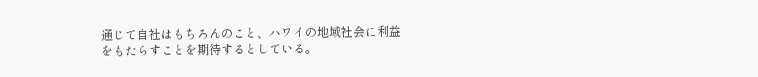通じて自社はもちろんのこと、ハワイの地域社会に利益をもたらすことを期待するとしている。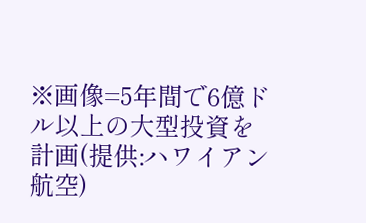※画像=5年間で6億ドル以上の大型投資を計画(提供:ハワイアン航空)